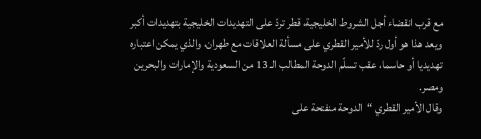مع قرب انقضاء أجل الشروط الخليجية، قطر تردّ على التهديدات الخليجية بتهديدات أكبر
ويعد هذا هو أول ردّ للأمير القطري على مسألة العلاقات مع طهران، والذي يمكن اعتباره تهديديا أو حاسما، عقب تسلّم الدوحة المطالب الـ 13 من السعودية والإمارات والبحرين ومصر.
وقال الأمير القطري “الدوحة منفتحة على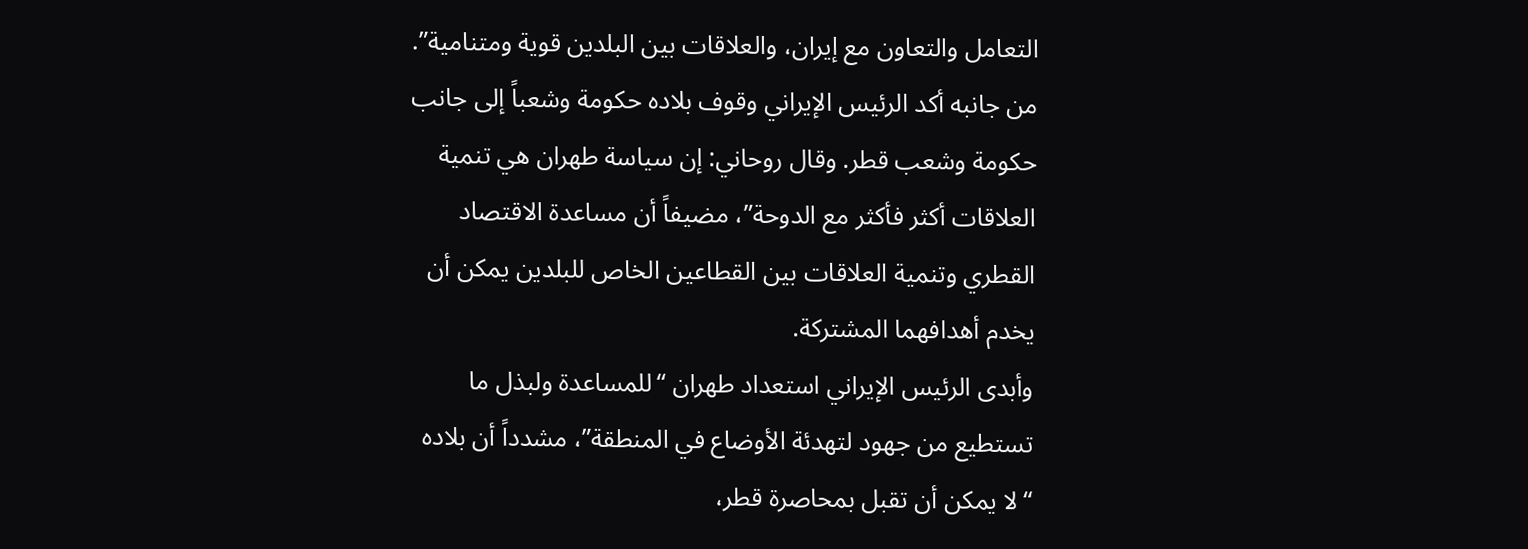التعامل والتعاون مع إيران، والعلاقات بين البلدين قوية ومتنامية”.
من جانبه أكد الرئيس الإيراني وقوف بلاده حكومة وشعباً إلى جانب حكومة وشعب قطر. وقال روحاني: إن سياسة طهران هي تنمية العلاقات أكثر فأكثر مع الدوحة”، مضيفاً أن مساعدة الاقتصاد القطري وتنمية العلاقات بين القطاعين الخاص للبلدين يمكن أن يخدم أهدافهما المشتركة.
وأبدى الرئيس الإيراني استعداد طهران “للمساعدة ولبذل ما تستطيع من جهود لتهدئة الأوضاع في المنطقة”، مشدداً أن بلاده “لا يمكن أن تقبل بمحاصرة قطر،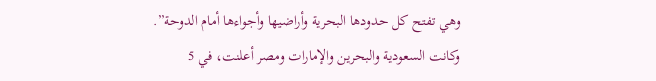وهي تفتح كل حدودها البحرية وأراضيها وأجواءها أمام الدوحة”.
وكانت السعودية والبحرين والإمارات ومصر أعلنت، في 5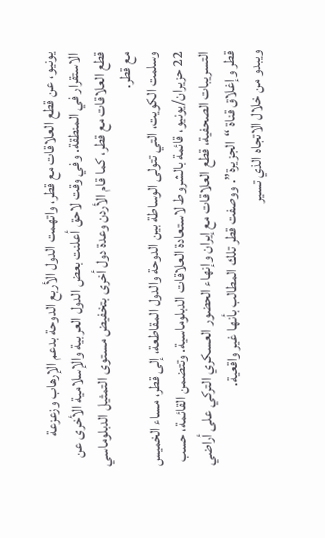يونيو، عن قطع العلاقات مع قطر، واتهمت الدول الأربع الدوحة بدعم الإرهاب وزعزعة الاستقرار في المنطقة. وفي وقت لاحق أعلنت بعض الدول العربية والإسلامية الأخرى عن قطع العلاقات مع قطر، كما قام الأردن وعدة دول أخرى بتخفيض مستوى التمثيل الدبلوماسي مع قطر.
وسلمت الكويت، التي تتولى الوساطة بين الدوحة والدول المقاطعة، إلى قطر، مساء الخميس 22 حزيران/يونيو، قائمة بالشروط لاستعادة العلاقات الدبلوماسية. وتتضمن القائمة، حسب التسريبات الصحفية، قطع العلاقات مع إيران وإنهاء الحضور العسكري التركي على أراضي قطر وإغلاق قناة “الجزيرة”. ووصفت قطر تلك المطالب بأنها غير واقعية.
ويبدو من خلال الاتجاه الذي تسير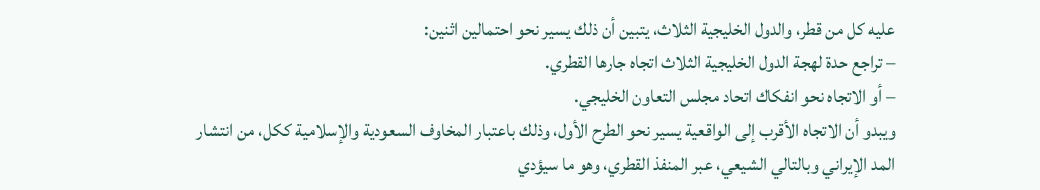عليه كل من قطر، والدول الخليجية الثلاث، يتبين أن ذلك يسير نحو احتمالين اثنين:
– تراجع حدة لهجة الدول الخليجية الثلاث اتجاه جارها القطري.
– أو الاتجاه نحو انفكاك اتحاد مجلس التعاون الخليجي.
ويبدو أن الاتجاه الأقرب إلى الواقعية يسير نحو الطرح الأول، وذلك باعتبار المخاوف السعودية والإسلامية ككل، من انتشار المد الإيراني وبالتالي الشيعي، عبر المنفذ القطري، وهو ما سيؤدي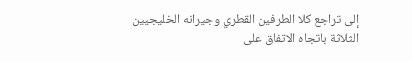إلى تراجع كلا الطرفين القطري وجيرانه الخليجيين الثلاثة باتجاه الاتفاق على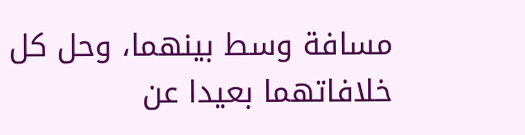مسافة وسط بينهما، وحل كل خلافاتهما بعيدا عن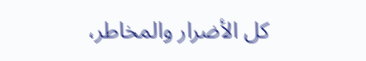كل الأضرار والمخاطر،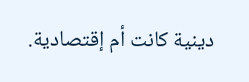دينية كانت أم إقتصادية.